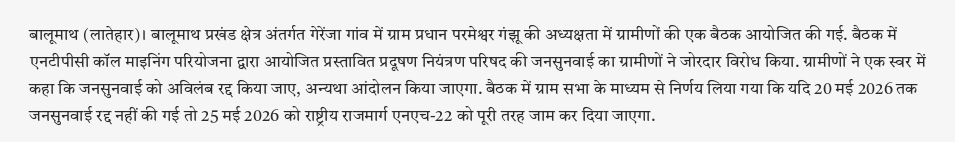बालूमाथ (लातेहार)। बालूमाथ प्रखंड क्षेत्र अंतर्गत गेरेंजा गांव में ग्राम प्रधान परमेश्वर गंझू की अध्यक्षता में ग्रामीणों की एक बैठक आयोजित की गई. बैठक में एनटीपीसी कॉल माइनिंग परियोजना द्वारा आयोजित प्रस्तावित प्रदूषण नियंत्रण परिषद की जनसुनवाई का ग्रामीणों ने जोरदार विरोध किया. ग्रामीणों ने एक स्वर में कहा कि जनसुनवाई को अविलंब रद्द किया जाए, अन्यथा आंदोलन किया जाएगा. बैठक में ग्राम सभा के माध्यम से निर्णय लिया गया कि यदि 20 मई 2026 तक जनसुनवाई रद्द नहीं की गई तो 25 मई 2026 को राष्ट्रीय राजमार्ग एनएच-22 को पूरी तरह जाम कर दिया जाएगा.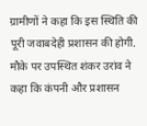ग्रामीणों ने कहा कि इस स्थिति की पूरी जवाबदेही प्रशासन की होगी. मौके पर उपस्थित शंकर उरांव ने कहा कि कंपनी और प्रशासन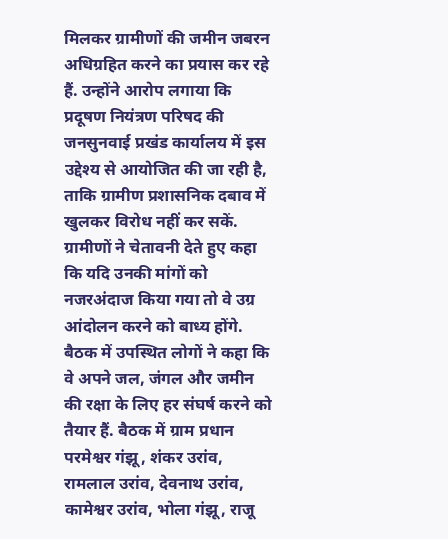मिलकर ग्रामीणों की जमीन जबरन अधिग्रहित करने का प्रयास कर रहे हैं. उन्होंने आरोप लगाया कि प्रदूषण नियंत्रण परिषद की जनसुनवाई प्रखंड कार्यालय में इस उद्देश्य से आयोजित की जा रही है, ताकि ग्रामीण प्रशासनिक दबाव में खुलकर विरोध नहीं कर सकें. ग्रामीणों ने चेतावनी देते हुए कहा कि यदि उनकी मांगों को नजरअंदाज किया गया तो वे उग्र आंदोलन करने को बाध्य होंगे. बैठक में उपस्थित लोगों ने कहा कि वे अपने जल, जंगल और जमीन की रक्षा के लिए हर संघर्ष करने को तैयार हैं. बैठक में ग्राम प्रधान परमेश्वर गंझू, शंकर उरांव, रामलाल उरांव, देवनाथ उरांव, कामेश्वर उरांव, भोला गंझू, राजू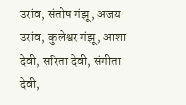उरांव, संतोष गंझू, अजय उरांव, कुलेश्वर गंझू, आशा देवी, सरिता देवी, संगीता देवी,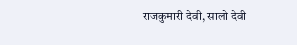राजकुमारी देवी, सालो देवी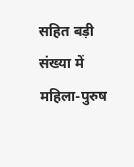सहित बड़ी संख्या में महिला-पुरुष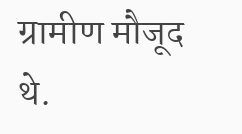ग्रामीण मौजूद थे.